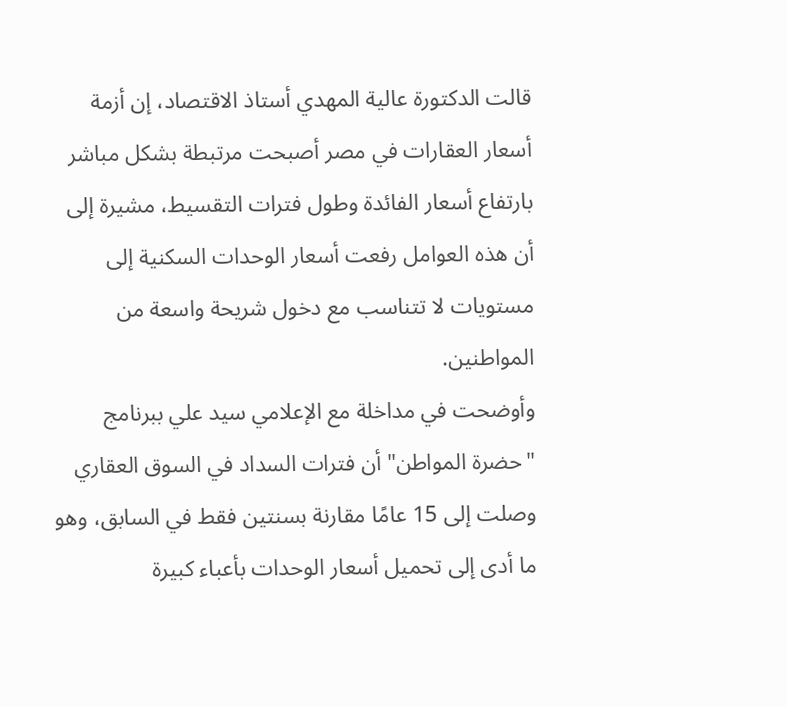قالت الدكتورة عالية المهدي أستاذ الاقتصاد، إن أزمة أسعار العقارات في مصر أصبحت مرتبطة بشكل مباشر بارتفاع أسعار الفائدة وطول فترات التقسيط، مشيرة إلى أن هذه العوامل رفعت أسعار الوحدات السكنية إلى مستويات لا تتناسب مع دخول شريحة واسعة من المواطنين.
وأوضحت في مداخلة مع الإعلامي سيد علي ببرنامج "حضرة المواطن" أن فترات السداد في السوق العقاري وصلت إلى 15 عامًا مقارنة بسنتين فقط في السابق، وهو ما أدى إلى تحميل أسعار الوحدات بأعباء كبيرة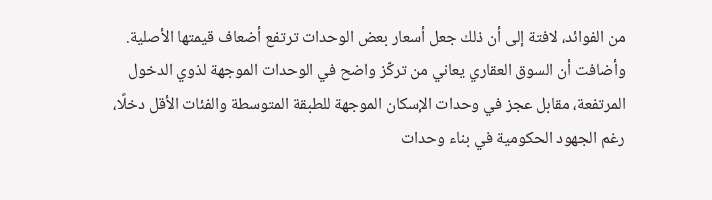من الفوائد، لافتة إلى أن ذلك جعل أسعار بعض الوحدات ترتفع أضعاف قيمتها الأصلية.
وأضافت أن السوق العقاري يعاني من تركّز واضح في الوحدات الموجهة لذوي الدخول المرتفعة، مقابل عجز في وحدات الإسكان الموجهة للطبقة المتوسطة والفئات الأقل دخلًا، رغم الجهود الحكومية في بناء وحدات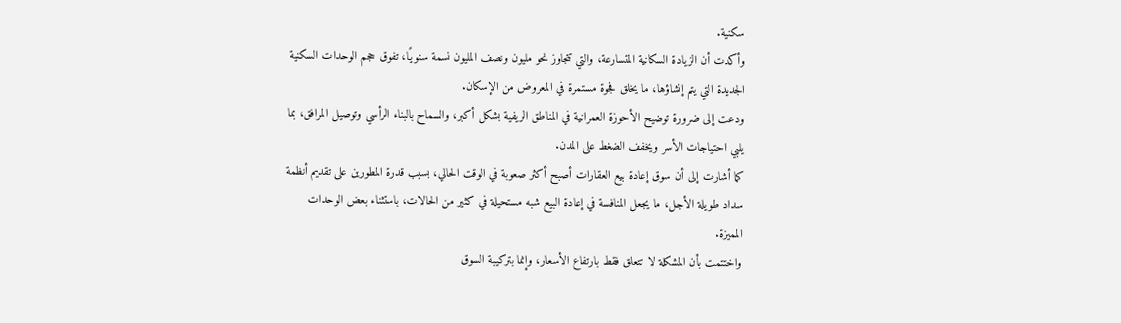سكنية.
وأكدت أن الزيادة السكانية المتسارعة، والتي تتجاوز نحو مليون ونصف المليون نسمة سنويًا، تفوق حجم الوحدات السكنية الجديدة التي يتم إنشاؤها، ما يخلق فجوة مستمرة في المعروض من الإسكان.
ودعت إلى ضرورة توضيح الأحوزة العمرانية في المناطق الريفية بشكل أكبر، والسماح بالبناء الرأسي وتوصيل المرافق، بما يلبي احتياجات الأسر ويخفف الضغط على المدن.
كما أشارت إلى أن سوق إعادة بيع العقارات أصبح أكثر صعوبة في الوقت الحالي، بسبب قدرة المطورين على تقديم أنظمة سداد طويلة الأجل، ما يجعل المنافسة في إعادة البيع شبه مستحيلة في كثير من الحالات، باستثناء بعض الوحدات المميزة.
واختتمت بأن المشكلة لا تتعلق فقط بارتفاع الأسعار، وإنما بتركيبة السوق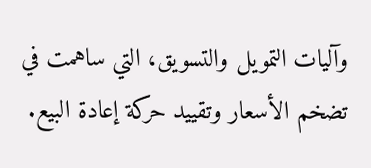وآليات التمويل والتسويق، التي ساهمت في تضخم الأسعار وتقييد حركة إعادة البيع.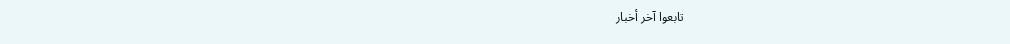تابعوا آخر أخبار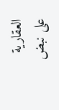العقارية على نبض